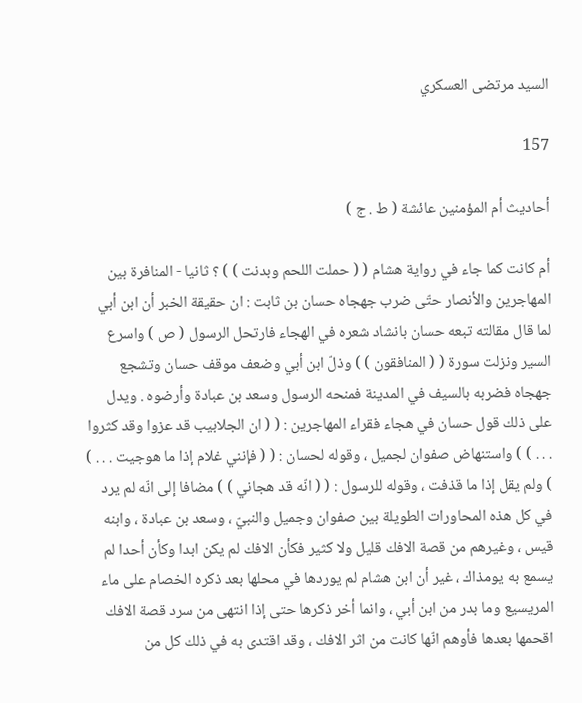السيد مرتضى العسكري

157

أحاديث أم المؤمنين عائشة ( ط . ج )

أم كانت كما جاء في رواية هشام ( ( حملت اللحم وبدنت ) ) ؟ ثانيا - المنافرة بين المهاجرين والأنصار حتّى ضرب جهجاه حسان بن ثابت : ان حقيقة الخبر أن ابن أبي لما قال مقالته تبعه حسان بانشاد شعره في الهجاء فارتحل الرسول ( ص ) واسرع السير ونزلت سورة ( ( المنافقون ) ) وذلّ ابن أبي وضعف موقف حسان وتشجع جهجاه فضربه بالسيف في المدينة فمنحه الرسول وسعد بن عبادة وأرضوه . ويدل على ذلك قول حسان في هجاء فقراء المهاجرين : ( ( ان الجلابيب قد عزوا وقد كثروا . . . ) ) واستنهاض صفوان لجميل ، وقوله لحسان : ( ( فإنني غلام إذا ما هوجيت . . . ) ) ولم يقل إذا ما قذفت ، وقوله للرسول : ( ( انّه قد هجاني ) ) مضافا إلى انّه لم يرد في كل هذه المحاورات الطويلة بين صفوان وجميل والنبيّ ، وسعد بن عبادة ، وابنه قيس ، وغيرهم من قصة الافك قليل ولا كثير فكأن الافك لم يكن ابدا وكأن أحدا لم يسمع به يومذاك ، غير أن ابن هشام لم يوردها في محلها بعد ذكره الخصام على ماء المريسيع وما بدر من ابن أبي ، وانما أخر ذكرها حتى إذا انتهى من سرد قصة الافك اقحمها بعدها فأوهم انّها كانت من اثر الافك ، وقد اقتدى به في ذلك كل من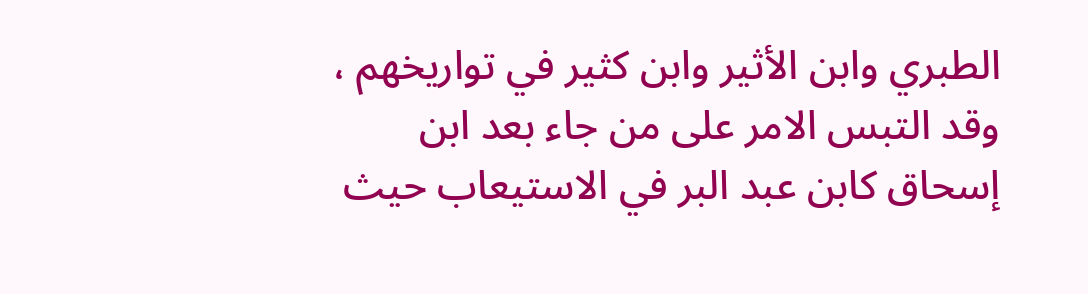الطبري وابن الأثير وابن كثير في تواريخهم ، وقد التبس الامر على من جاء بعد ابن إسحاق كابن عبد البر في الاستيعاب حيث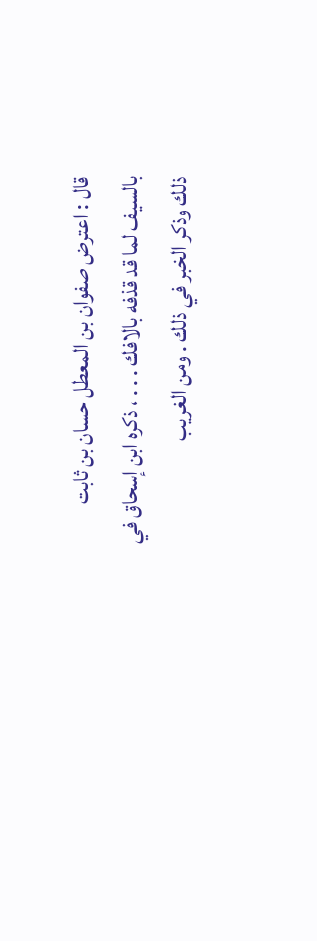قال : اعترض صفوان بن المعطل حسان بن ثابت بالسيف لما قد قذفه بالافك . . . ، ذكره ابن إسحاق في ذلك وذكر الخبر في ذلك . ومن الغريب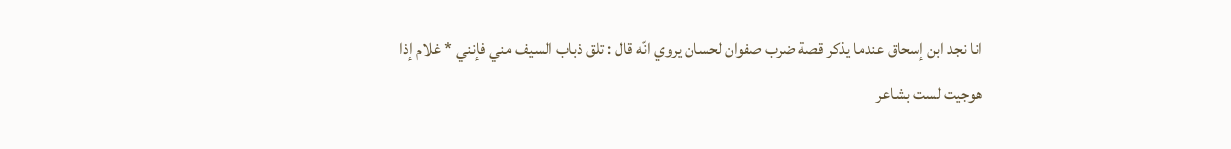انا نجد ابن إسحاق عندما يذكر قصة ضرب صفوان لحسان يروي انّه قال : تلق ذباب السيف مني فإنني * غلام إذا هوجيت لست بشاعر